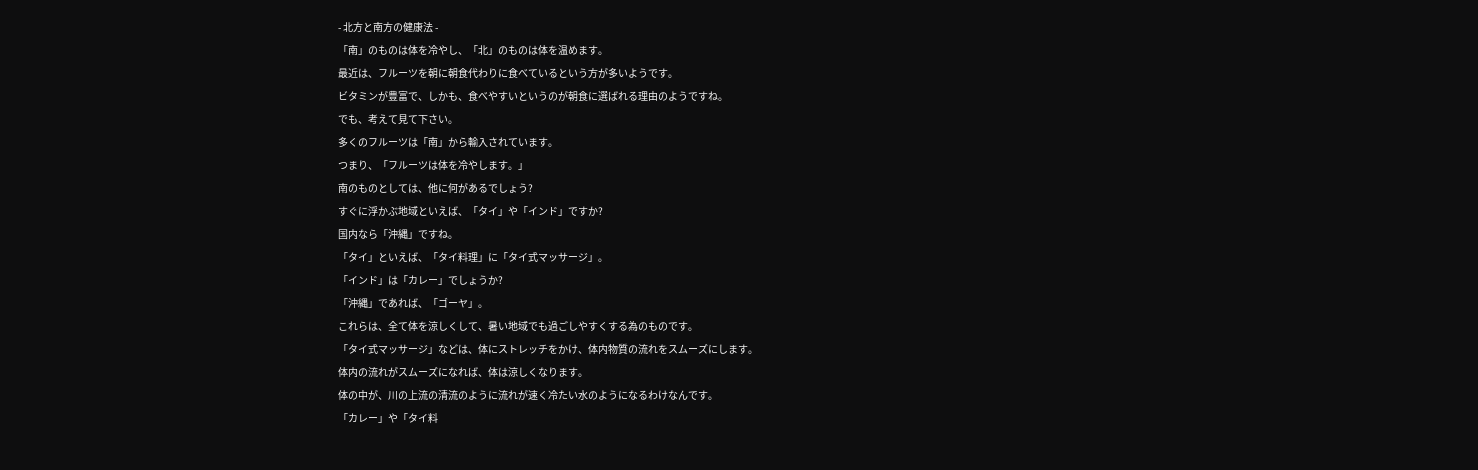- 北方と南方の健康法 -
「南」のものは体を冷やし、「北」のものは体を温めます。
最近は、フルーツを朝に朝食代わりに食べているという方が多いようです。
ビタミンが豊富で、しかも、食べやすいというのが朝食に選ばれる理由のようですね。
でも、考えて見て下さい。
多くのフルーツは「南」から輸入されています。
つまり、「フルーツは体を冷やします。」
南のものとしては、他に何があるでしょう?
すぐに浮かぶ地域といえば、「タイ」や「インド」ですか?
国内なら「沖縄」ですね。
「タイ」といえば、「タイ料理」に「タイ式マッサージ」。
「インド」は「カレー」でしょうか?
「沖縄」であれば、「ゴーヤ」。
これらは、全て体を涼しくして、暑い地域でも過ごしやすくする為のものです。
「タイ式マッサージ」などは、体にストレッチをかけ、体内物質の流れをスムーズにします。
体内の流れがスムーズになれば、体は涼しくなります。
体の中が、川の上流の清流のように流れが速く冷たい水のようになるわけなんです。
「カレー」や「タイ料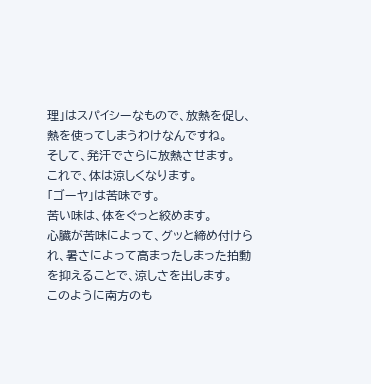理」はスパイシーなもので、放熱を促し、熱を使ってしまうわけなんですね。
そして、発汗でさらに放熱させます。
これで、体は涼しくなります。
「ゴーヤ」は苦味です。
苦い味は、体をぐっと絞めます。
心臓が苦味によって、グッと締め付けられ、暑さによって高まったしまった拍動を抑えることで、涼しさを出します。
このように南方のも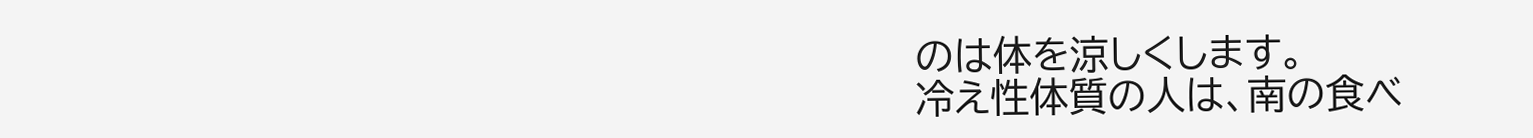のは体を涼しくします。
冷え性体質の人は、南の食べ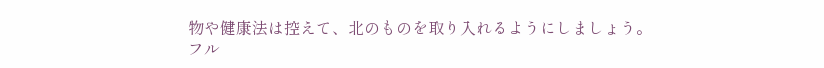物や健康法は控えて、北のものを取り入れるようにしましょう。
フル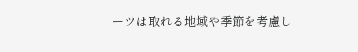ーツは取れる地域や季節を考慮し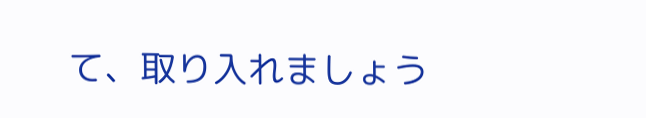て、取り入れましょう